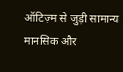ऑटिज़्म से जुड़ी सामान्य मानसिक और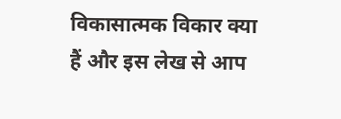विकासात्मक विकार क्या हैं और इस लेख से आप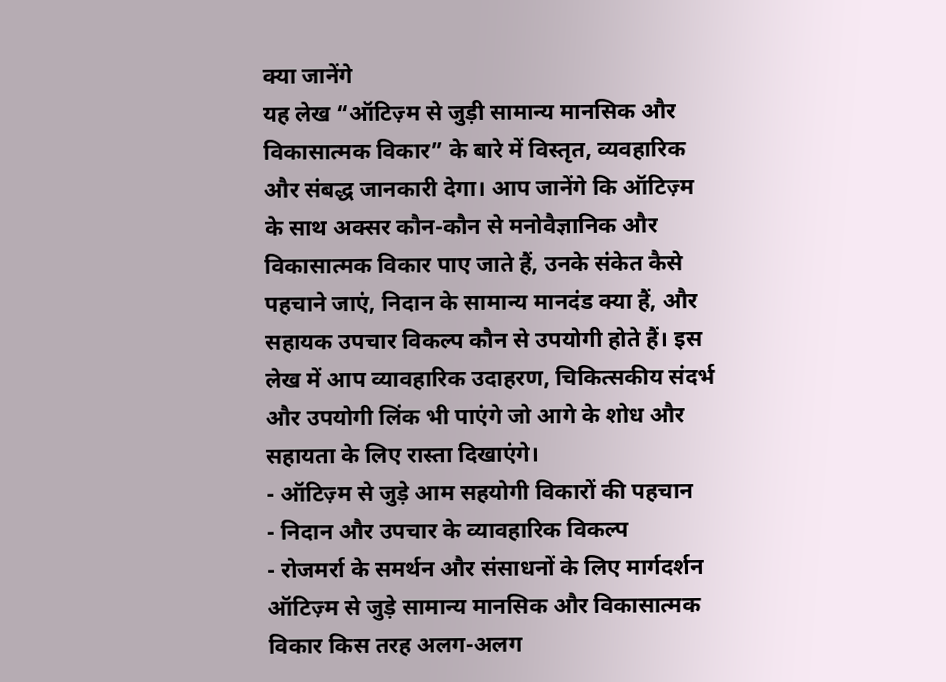क्या जानेंगे
यह लेख “ऑटिज़्म से जुड़ी सामान्य मानसिक और विकासात्मक विकार” के बारे में विस्तृत, व्यवहारिक और संबद्ध जानकारी देगा। आप जानेंगे कि ऑटिज़्म के साथ अक्सर कौन-कौन से मनोवैज्ञानिक और विकासात्मक विकार पाए जाते हैं, उनके संकेत कैसे पहचाने जाएं, निदान के सामान्य मानदंड क्या हैं, और सहायक उपचार विकल्प कौन से उपयोगी होते हैं। इस लेख में आप व्यावहारिक उदाहरण, चिकित्सकीय संदर्भ और उपयोगी लिंक भी पाएंगे जो आगे के शोध और सहायता के लिए रास्ता दिखाएंगे।
- ऑटिज़्म से जुड़े आम सहयोगी विकारों की पहचान
- निदान और उपचार के व्यावहारिक विकल्प
- रोजमर्रा के समर्थन और संसाधनों के लिए मार्गदर्शन
ऑटिज़्म से जुड़े सामान्य मानसिक और विकासात्मक विकार किस तरह अलग-अलग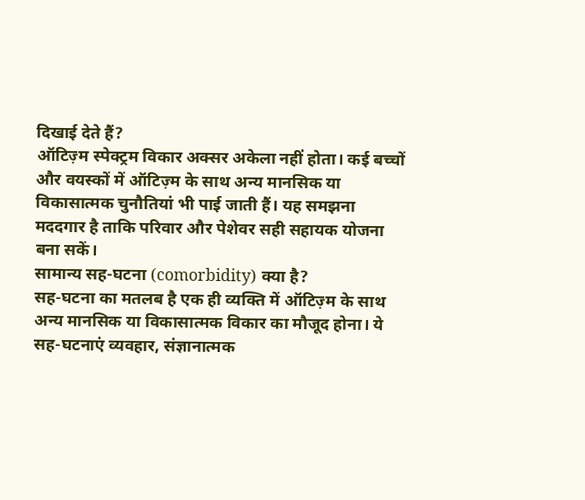दिखाई देते हैं?
ऑटिज़्म स्पेक्ट्रम विकार अक्सर अकेला नहीं होता। कई बच्चों और वयस्कों में ऑटिज़्म के साथ अन्य मानसिक या विकासात्मक चुनौतियां भी पाई जाती हैं। यह समझना मददगार है ताकि परिवार और पेशेवर सही सहायक योजना बना सकें।
सामान्य सह-घटना (comorbidity) क्या है?
सह-घटना का मतलब है एक ही व्यक्ति में ऑटिज़्म के साथ अन्य मानसिक या विकासात्मक विकार का मौजूद होना। ये सह-घटनाएं व्यवहार, संज्ञानात्मक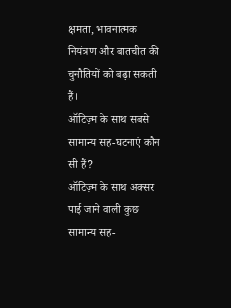क्षमता, भावनात्मक नियंत्रण और बातचीत की चुनौतियों को बढ़ा सकती हैं।
ऑटिज़्म के साथ सबसे सामान्य सह-घटनाएं कौन सी हैं?
ऑटिज़्म के साथ अक्सर पाई जाने वाली कुछ सामान्य सह-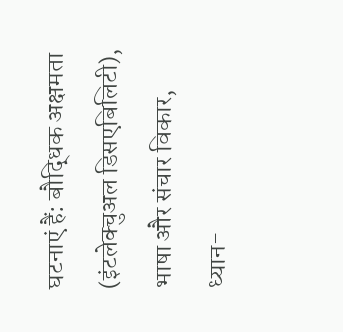घटनाएं हैं: बौद्धिक अक्षमता (इंटलेक्चुअल डिसएबिलिटी), भाषा और संचार विकार, ध्यान-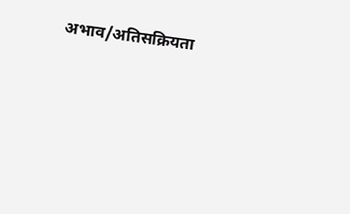अभाव/अतिसक्रियता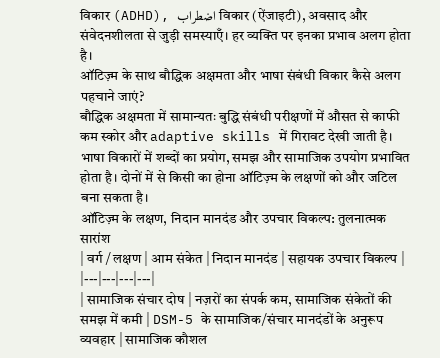विकार (ADHD), اضطراب विकार (ऐंजाइटी), अवसाद और संवेदनशीलता से जुड़ी समस्याएँ। हर व्यक्ति पर इनका प्रभाव अलग होता है।
ऑटिज़्म के साथ बौद्धिक अक्षमता और भाषा संबंधी विकार कैसे अलग पहचाने जाएं?
बौद्धिक अक्षमता में सामान्यतः बुद्धि संबंधी परीक्षणों में औसत से काफी कम स्कोर और adaptive skills में गिरावट देखी जाती है। भाषा विकारों में शब्दों का प्रयोग, समझ और सामाजिक उपयोग प्रभावित होता है। दोनों में से किसी का होना ऑटिज़्म के लक्षणों को और जटिल बना सकता है।
ऑटिज़्म के लक्षण, निदान मानदंड और उपचार विकल्प: तुलनात्मक सारांश
| वर्ग / लक्षण | आम संकेत | निदान मानदंड | सहायक उपचार विकल्प |
|---|---|---|---|
| सामाजिक संचार दोष | नज़रों का संपर्क कम, सामाजिक संकेतों की समझ में कमी | DSM-5 के सामाजिक/संचार मानदंडों के अनुरूप व्यवहार | सामाजिक कौशल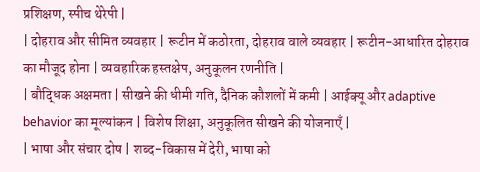प्रशिक्षण, स्पीच थेरेपी |
| दोहराव और सीमित व्यवहार | रूटीन में कठोरता, दोहराव वाले व्यवहार | रूटीन-आधारित दोहराव का मौजूद होना | व्यवहारिक हस्तक्षेप, अनुकूलन रणनीति |
| बौद्धिक अक्षमता | सीखने की धीमी गति, दैनिक कौशलों में कमी | आईक्यू और adaptive behavior का मूल्यांकन | विशेष शिक्षा, अनुकूलित सीखने की योजनाएँ |
| भाषा और संचार दोष | शब्द-विकास में देरी, भाषा को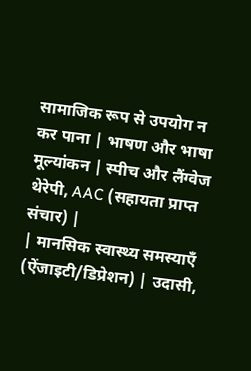सामाजिक रूप से उपयोग न कर पाना | भाषण और भाषा मूल्यांकन | स्पीच और लैंग्वेज थेरेपी, AAC (सहायता प्राप्त संचार) |
| मानसिक स्वास्थ्य समस्याएँ (ऐंजाइटी/डिप्रेशन) | उदासी,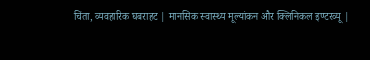चिंता, व्यवहारिक घबराहट | मानसिक स्वास्थ्य मूल्यांकन और क्लिनिकल इण्टरव्यू |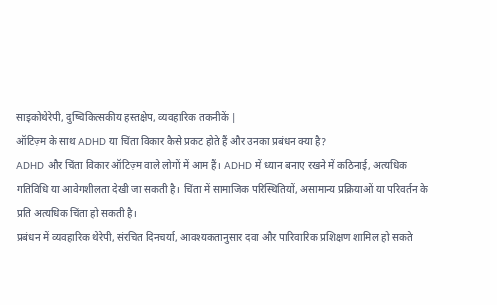साइकोथेरेपी, दुष्चिकित्सकीय हस्तक्षेप, व्यवहारिक तकनीकें |
ऑटिज़्म के साथ ADHD या चिंता विकार कैसे प्रकट होते हैं और उनका प्रबंधन क्या है?
ADHD और चिंता विकार ऑटिज़्म वाले लोगों में आम हैं। ADHD में ध्यान बनाए रखने में कठिनाई, अत्यधिक गतिविधि या आवेगशीलता देखी जा सकती है। चिंता में सामाजिक परिस्थितियों, असामान्य प्रक्रियाओं या परिवर्तन के प्रति अत्यधिक चिंता हो सकती है।
प्रबंधन में व्यवहारिक थेरेपी, संरचित दिनचर्या, आवश्यकतानुसार दवा और पारिवारिक प्रशिक्षण शामिल हो सकते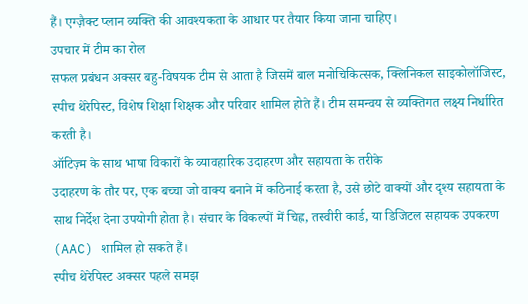हैं। एग्ज़ैक्ट प्लान व्यक्ति की आवश्यकता के आधार पर तैयार किया जाना चाहिए।
उपचार में टीम का रोल
सफल प्रबंधन अक्सर बहु-विषयक टीम से आता है जिसमें बाल मनोचिकित्सक, क्लिनिकल साइकोलॉजिस्ट, स्पीच थेरेपिस्ट, विशेष शिक्षा शिक्षक और परिवार शामिल होते हैं। टीम समन्वय से व्यक्तिगत लक्ष्य निर्धारित करती है।
ऑटिज़्म के साथ भाषा विकारों के व्यावहारिक उदाहरण और सहायता के तरीके
उदाहरण के तौर पर, एक बच्चा जो वाक्य बनाने में कठिनाई करता है, उसे छोटे वाक्यों और दृश्य सहायता के साथ निर्देश देना उपयोगी होता है। संचार के विकल्पों में चिह्न, तस्वीरी कार्ड, या डिजिटल सहायक उपकरण (AAC) शामिल हो सकते हैं।
स्पीच थेरेपिस्ट अक्सर पहले समझ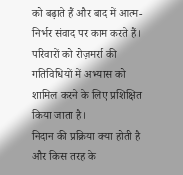को बढ़ाते हैं और बाद में आत्म-निर्भर संवाद पर काम करते हैं। परिवारों को रोज़मर्रा की गतिविधियों में अभ्यास को शामिल करने के लिए प्रशिक्षित किया जाता है।
निदान की प्रक्रिया क्या होती है और किस तरह के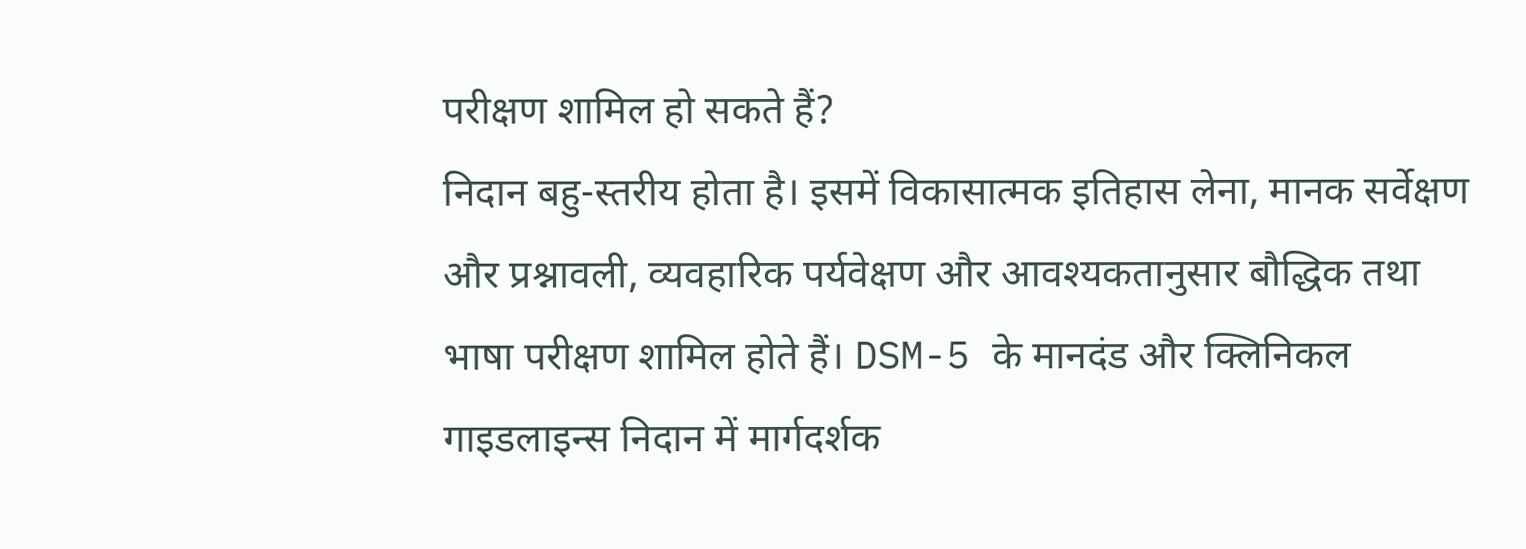परीक्षण शामिल हो सकते हैं?
निदान बहु-स्तरीय होता है। इसमें विकासात्मक इतिहास लेना, मानक सर्वेक्षण और प्रश्नावली, व्यवहारिक पर्यवेक्षण और आवश्यकतानुसार बौद्धिक तथा भाषा परीक्षण शामिल होते हैं। DSM-5 के मानदंड और क्लिनिकल गाइडलाइन्स निदान में मार्गदर्शक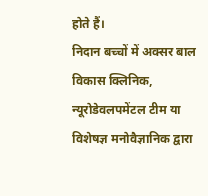होते हैं।
निदान बच्चों में अक्सर बाल विकास क्लिनिक, न्यूरोडेवलपमेंटल टीम या विशेषज्ञ मनोवैज्ञानिक द्वारा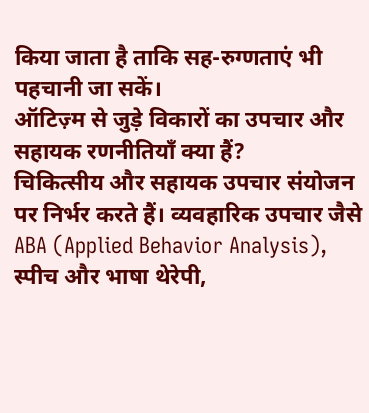किया जाता है ताकि सह-रुग्णताएं भी पहचानी जा सकें।
ऑटिज़्म से जुड़े विकारों का उपचार और सहायक रणनीतियाँ क्या हैं?
चिकित्सीय और सहायक उपचार संयोजन पर निर्भर करते हैं। व्यवहारिक उपचार जैसे ABA (Applied Behavior Analysis), स्पीच और भाषा थेरेपी,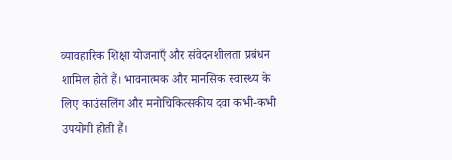व्यावहारिक शिक्षा योजनाएँ और संवेदनशीलता प्रबंधन शामिल होते हैं। भावनात्मक और मानसिक स्वास्थ्य के लिए काउंसलिंग और मनोचिकित्सकीय दवा कभी-कभी उपयोगी होती हैं।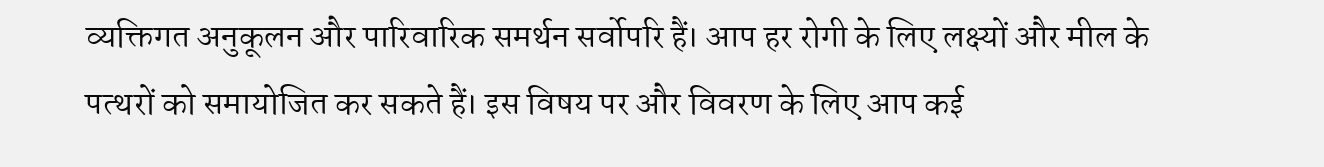व्यक्तिगत अनुकूलन और पारिवारिक समर्थन सर्वोपरि हैं। आप हर रोगी के लिए लक्ष्यों और मील के पत्थरों को समायोजित कर सकते हैं। इस विषय पर और विवरण के लिए आप कई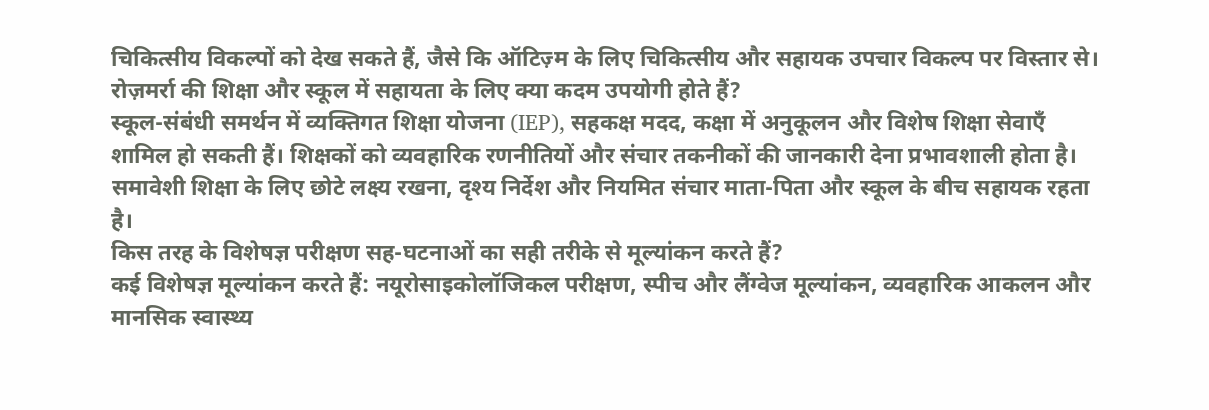चिकित्सीय विकल्पों को देख सकते हैं, जैसे कि ऑटिज़्म के लिए चिकित्सीय और सहायक उपचार विकल्प पर विस्तार से।
रोज़मर्रा की शिक्षा और स्कूल में सहायता के लिए क्या कदम उपयोगी होते हैं?
स्कूल-संबंधी समर्थन में व्यक्तिगत शिक्षा योजना (IEP), सहकक्ष मदद, कक्षा में अनुकूलन और विशेष शिक्षा सेवाएँ शामिल हो सकती हैं। शिक्षकों को व्यवहारिक रणनीतियों और संचार तकनीकों की जानकारी देना प्रभावशाली होता है।
समावेशी शिक्षा के लिए छोटे लक्ष्य रखना, दृश्य निर्देश और नियमित संचार माता-पिता और स्कूल के बीच सहायक रहता है।
किस तरह के विशेषज्ञ परीक्षण सह-घटनाओं का सही तरीके से मूल्यांकन करते हैं?
कई विशेषज्ञ मूल्यांकन करते हैं: नयूरोसाइकोलॉजिकल परीक्षण, स्पीच और लैंग्वेज मूल्यांकन, व्यवहारिक आकलन और मानसिक स्वास्थ्य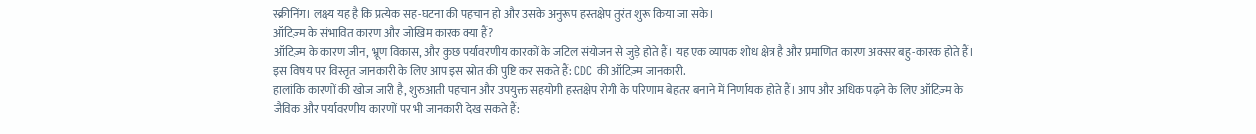स्क्रीनिंग। लक्ष्य यह है कि प्रत्येक सह-घटना की पहचान हो और उसके अनुरूप हस्तक्षेप तुरंत शुरू किया जा सके।
ऑटिज़्म के संभावित कारण और जोखिम कारक क्या हैं?
ऑटिज़्म के कारण जीन, भ्रूण विकास, और कुछ पर्यावरणीय कारकों के जटिल संयोजन से जुड़े होते हैं। यह एक व्यापक शोध क्षेत्र है और प्रमाणित कारण अक्सर बहु-कारक होते हैं। इस विषय पर विस्तृत जानकारी के लिए आप इस स्रोत की पुष्टि कर सकते हैं: CDC की ऑटिज़्म जानकारी.
हालांकि कारणों की खोज जारी है, शुरुआती पहचान और उपयुक्त सहयोगी हस्तक्षेप रोगी के परिणाम बेहतर बनाने में निर्णायक होते हैं। आप और अधिक पढ़ने के लिए ऑटिज़्म के जैविक और पर्यावरणीय कारणों पर भी जानकारी देख सकते हैं: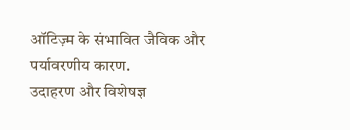ऑटिज़्म के संभावित जैविक और पर्यावरणीय कारण.
उदाहरण और विशेषज्ञ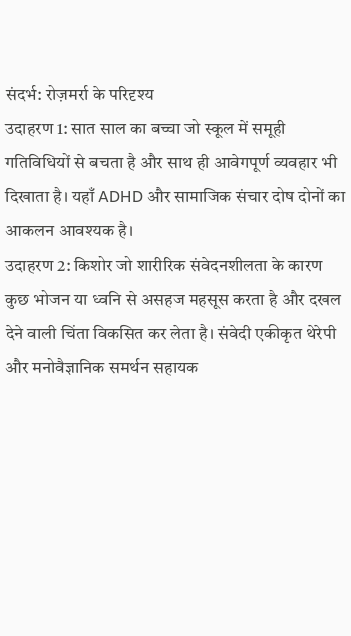संदर्भ: रोज़मर्रा के परिदृश्य
उदाहरण 1: सात साल का बच्चा जो स्कूल में समूही गतिविधियों से बचता है और साथ ही आवेगपूर्ण व्यवहार भी दिखाता है। यहाँ ADHD और सामाजिक संचार दोष दोनों का आकलन आवश्यक है।
उदाहरण 2: किशोर जो शारीरिक संवेदनशीलता के कारण कुछ भोजन या ध्वनि से असहज महसूस करता है और दखल देने वाली चिंता विकसित कर लेता है। संवेदी एकीकृत थेरेपी और मनोवैज्ञानिक समर्थन सहायक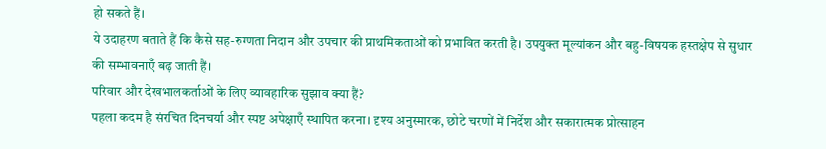हो सकते हैं।
ये उदाहरण बताते हैं कि कैसे सह-रुग्णता निदान और उपचार की प्राथमिकताओं को प्रभावित करती है। उपयुक्त मूल्यांकन और बहु-विषयक हस्तक्षेप से सुधार की सम्भावनाएँ बढ़ जाती हैं।
परिवार और देखभालकर्ताओं के लिए व्यावहारिक सुझाव क्या हैं?
पहला कदम है संरचित दिनचर्या और स्पष्ट अपेक्षाएँ स्थापित करना। दृश्य अनुस्मारक, छोटे चरणों में निर्देश और सकारात्मक प्रोत्साहन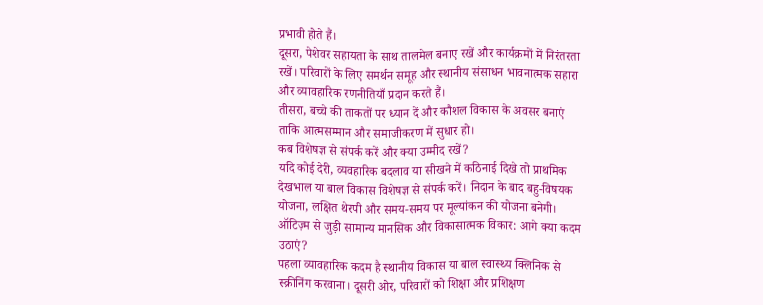प्रभावी होते हैं।
दूसरा, पेशेवर सहायता के साथ तालमेल बनाए रखें और कार्यक्रमों में निरंतरता रखें। परिवारों के लिए समर्थन समूह और स्थानीय संसाधन भावनात्मक सहारा और व्यावहारिक रणनीतियाँ प्रदान करते हैं।
तीसरा, बच्चे की ताकतों पर ध्यान दें और कौशल विकास के अवसर बनाएं ताकि आत्मसम्मान और समाजीकरण में सुधार हो।
कब विशेषज्ञ से संपर्क करें और क्या उम्मीद रखें?
यदि कोई देरी, व्यवहारिक बदलाव या सीखने में कठिनाई दिखे तो प्राथमिक देखभाल या बाल विकास विशेषज्ञ से संपर्क करें। निदान के बाद बहु-विषयक योजना, लक्षित थेरपी और समय-समय पर मूल्यांकन की योजना बनेगी।
ऑटिज़्म से जुड़ी सामान्य मानसिक और विकासात्मक विकार: आगे क्या कदम उठाएं?
पहला व्यावहारिक कदम है स्थानीय विकास या बाल स्वास्थ्य क्लिनिक से स्क्रीनिंग करवाना। दूसरी ओर, परिवारों को शिक्षा और प्रशिक्षण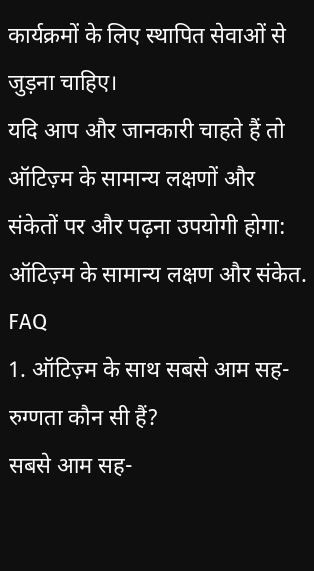कार्यक्रमों के लिए स्थापित सेवाओं से जुड़ना चाहिए।
यदि आप और जानकारी चाहते हैं तो ऑटिज़्म के सामान्य लक्षणों और संकेतों पर और पढ़ना उपयोगी होगा: ऑटिज़्म के सामान्य लक्षण और संकेत.
FAQ
1. ऑटिज़्म के साथ सबसे आम सह-रुग्णता कौन सी हैं?
सबसे आम सह-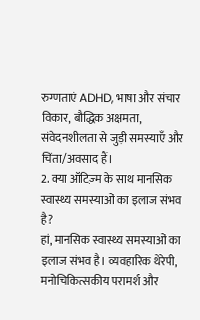रुग्णताएं ADHD, भाषा और संचार विकार, बौद्धिक अक्षमता, संवेदनशीलता से जुड़ी समस्याएँ और चिंता/अवसाद हैं।
2. क्या ऑटिज़्म के साथ मानसिक स्वास्थ्य समस्याओं का इलाज संभव है?
हां, मानसिक स्वास्थ्य समस्याओं का इलाज संभव है। व्यवहारिक थेरेपी, मनोचिकित्सकीय परामर्श और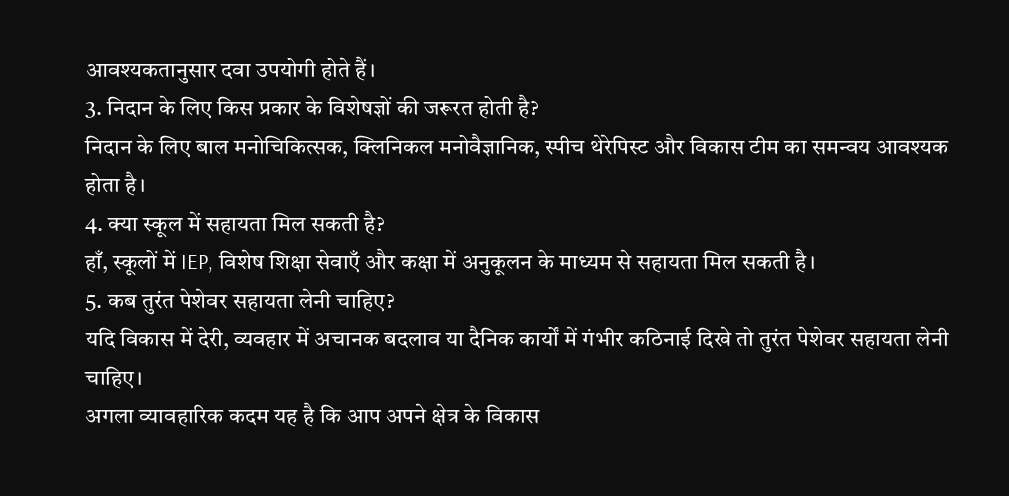आवश्यकतानुसार दवा उपयोगी होते हैं।
3. निदान के लिए किस प्रकार के विशेषज्ञों की जरूरत होती है?
निदान के लिए बाल मनोचिकित्सक, क्लिनिकल मनोवैज्ञानिक, स्पीच थेरेपिस्ट और विकास टीम का समन्वय आवश्यक होता है।
4. क्या स्कूल में सहायता मिल सकती है?
हाँ, स्कूलों में IEP, विशेष शिक्षा सेवाएँ और कक्षा में अनुकूलन के माध्यम से सहायता मिल सकती है।
5. कब तुरंत पेशेवर सहायता लेनी चाहिए?
यदि विकास में देरी, व्यवहार में अचानक बदलाव या दैनिक कार्यों में गंभीर कठिनाई दिखे तो तुरंत पेशेवर सहायता लेनी चाहिए।
अगला व्यावहारिक कदम यह है कि आप अपने क्षेत्र के विकास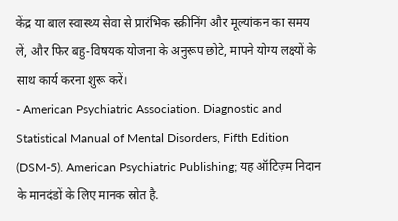केंद्र या बाल स्वास्थ्य सेवा से प्रारंभिक स्क्रीनिंग और मूल्यांकन का समय लें, और फिर बहु-विषयक योजना के अनुरूप छोटे, मापने योग्य लक्ष्यों के साथ कार्य करना शुरू करें।
- American Psychiatric Association. Diagnostic and Statistical Manual of Mental Disorders, Fifth Edition (DSM-5). American Psychiatric Publishing; यह ऑटिज़्म निदान के मानदंडों के लिए मानक स्रोत है.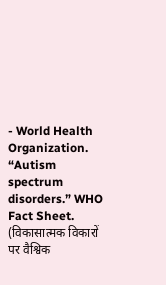- World Health Organization. “Autism spectrum disorders.” WHO Fact Sheet. (विकासात्मक विकारों पर वैश्विक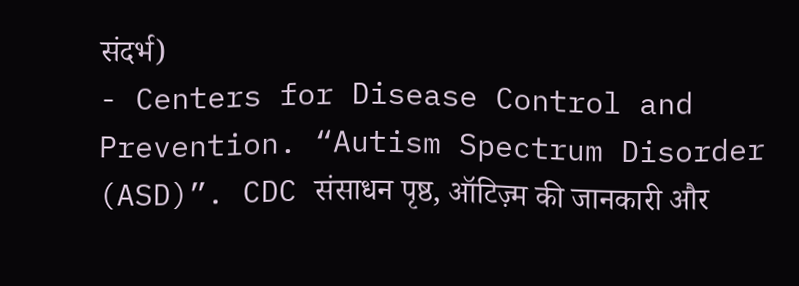संदर्भ)
- Centers for Disease Control and Prevention. “Autism Spectrum Disorder (ASD)”. CDC संसाधन पृष्ठ, ऑटिज़्म की जानकारी और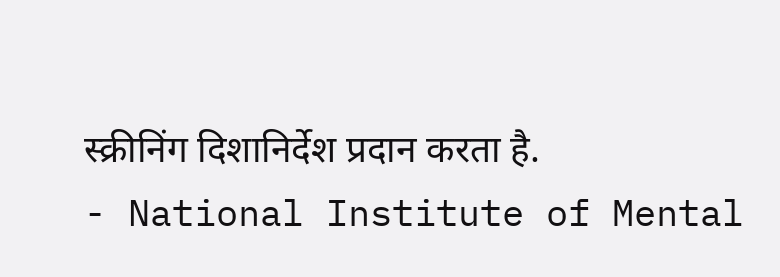स्क्रीनिंग दिशानिर्देश प्रदान करता है.
- National Institute of Mental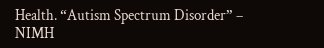Health. “Autism Spectrum Disorder” – NIMH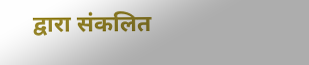द्वारा संकलित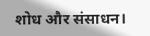शोध और संसाधन।